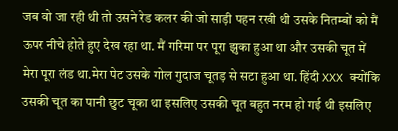जब वो जा रही थी तो उसने रेड कलर की जो साड़ी पहन रखी थी उसके नितम्बों को मैं ऊपर नीचे होते हुए देख रहा था. मैं गरिमा पर पूरा झुका हुआ था और उसकी चूत में मेरा पूरा लंड था.मेरा पेट उसके गोल गुदाज चूतड़ से सटा हुआ था. हिंदी XXX क्योंकि उसकी चूत का पानी छुट चूका था इसलिए उसकी चूत बहुत नरम हो गई थी इसलिए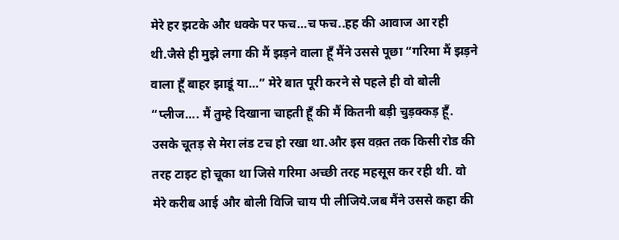मेरे हर झटके और धक्के पर फच…च फच..हह की आवाज आ रही थी.जैसे ही मुझे लगा की मैं झड़ने वाला हूँ मैंने उससे पूछा “गरिमा मैं झड़ने वाला हूँ बाहर झाडूं या…” मेरे बात पूरी करने से पहले ही वो बोली “प्लीज…. मैं तुम्हे दिखाना चाहती हूँ की मैं कितनी बड़ी चुड़क्कड़ हूँ. उसके चूतड़ से मेरा लंड टच हो रखा था.और इस वक़्त तक किसी रोड की तरह टाइट हो चूका था जिसे गरिमा अच्छी तरह महसूस कर रही थी. वो मेरे करीब आई और बोली विजि चाय पी लीजिये.जब मैंने उससे कहा की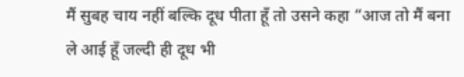मैं सुबह चाय नहीं बल्कि दूध पीता हूँ तो उसने कहा “आज तो मैं बना ले आई हूँ जल्दी ही दूध भी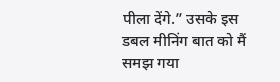पीला देंगे.” उसके इस डबल मीनिंग बात को मैं समझ गया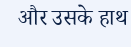और उसके हाथ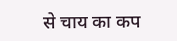से चाय का कप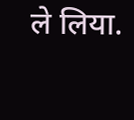ले लिया.